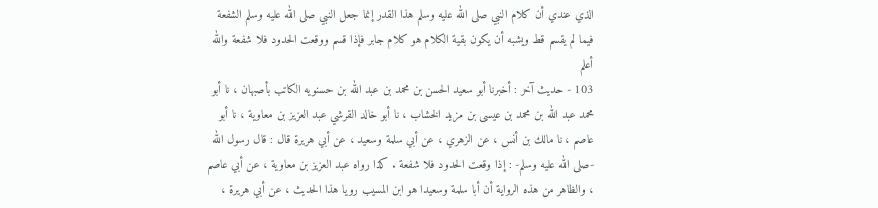الذي عندي أن كلام النبي صلى الله عليه وسلم هذا القدر إنما جعل النبي صلى الله عليه وسلم الشفعة فيما لم يقسم قط ويشبه أن يكون بقية الكلام هو كلام جابر فإذا قسم ووقعت الحدود فلا شفعة والله أعلم
103 - حديث آخر : أخبرنا أبو سعيد الحسن بن محمد بن عبد الله بن حسنويه الكاتب بأصبهان ، نا أبو محمد عبد الله بن محمد بن عيسى بن مزيد الخشاب ، نا أبو خالد القرشي عبد العزيز بن معاوية ، نا أبو عاصم ، نا مالك بن أنس ، عن الزهري ، عن أبي سلمة وسعيد ، عن أبي هريرة قال : قال رسول الله -صلى الله عليه وسلم- : إذا وقعت الحدود فلا شفعة . كذا رواه عبد العزيز بن معاوية ، عن أبي عاصم ، والظاهر من هذه الرواية أن أبا سلمة وسعيدا هو ابن المسيب رويا هذا الحديث ، عن أبي هريرة ،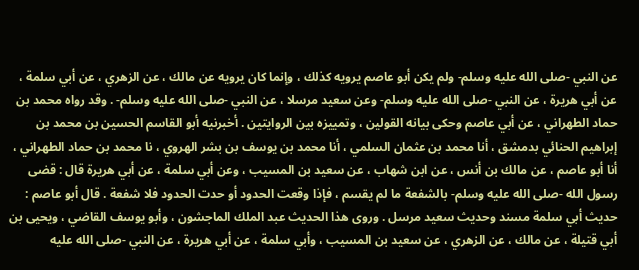عن النبي -صلى الله عليه وسلم- ولم يكن أبو عاصم يرويه كذلك ، وإنما كان يرويه عن مالك ، عن الزهري ، عن أبي سلمة ، عن أبي هريرة ، عن النبي -صلى الله عليه وسلم- وعن سعيد مرسلا ، عن النبي -صلى الله عليه وسلم- . وقد رواه محمد بن حماد الطهراني ، عن أبي عاصم وحكى بيانه القولين ، وتمييزه بين الروايتين . أخبرنيه أبو القاسم الحسين بن محمد بن إبراهيم الحنائي بدمشق ، أنا محمد بن عثمان السلمي ، أنا محمد بن يوسف بن بشر الهروي ، نا محمد بن حماد الطهراني ، أنا أبو عاصم ، عن مالك بن أنس ، عن ابن شهاب ، عن سعيد بن المسيب ، وعن أبي سلمة ، عن أبي هريرة قال : قضى رسول الله -صلى الله عليه وسلم- بالشفعة ما لم يقسم ، فإذا وقعت الحدود أو حدت الحدود فلا شفعة . قال أبو عاصم : حديث أبي سلمة مسند وحديث سعيد مرسل . وروى هذا الحديث عبد الملك الماجشون ، وأبو يوسف القاضي ، ويحيى بن أبي قتيلة ، عن مالك ، عن الزهري ، عن سعيد بن المسيب ، وأبي سلمة ، عن أبي هريرة ، عن النبي -صلى الله عليه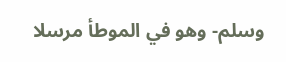وسلم- وهو في الموطأ مرسلا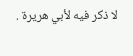لا ذكر فيه لأبي هريرة .